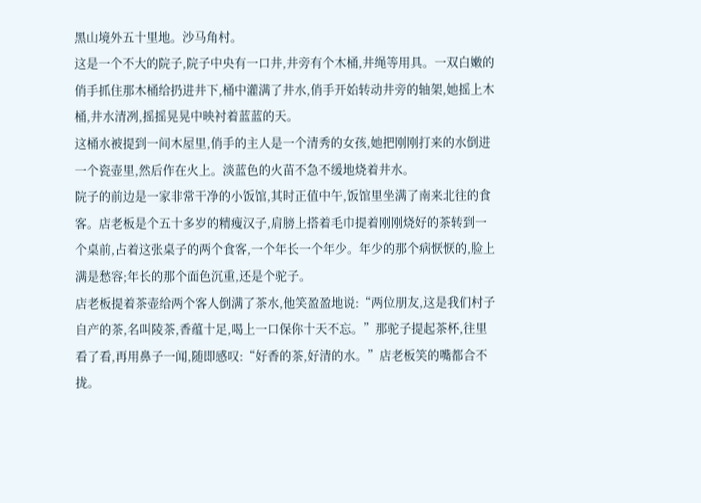黑山境外五十里地。沙马角村。
这是一个不大的院子,院子中央有一口井,井旁有个木桶,井绳等用具。一双白嫩的俏手抓住那木桶给扔进井下,桶中灌满了井水,俏手开始转动井旁的轴架,她摇上木桶,井水清冽,摇摇晃晃中映衬着蓝蓝的天。
这桶水被提到一间木屋里,俏手的主人是一个清秀的女孩,她把刚刚打来的水倒进一个瓷壶里,然后作在火上。淡蓝色的火苗不急不缓地烧着井水。
院子的前边是一家非常干净的小饭馆,其时正值中午,饭馆里坐满了南来北往的食客。店老板是个五十多岁的精瘦汉子,肩膀上搭着毛巾提着刚刚烧好的茶转到一个桌前,占着这张桌子的两个食客,一个年长一个年少。年少的那个病恹恹的,脸上满是愁容;年长的那个面色沉重,还是个驼子。
店老板提着茶壶给两个客人倒满了茶水,他笑盈盈地说:“两位朋友,这是我们村子自产的茶,名叫陵茶,香蕴十足,喝上一口保你十天不忘。”那驼子提起茶杯,往里看了看,再用鼻子一闻,随即感叹:“好香的茶,好清的水。”店老板笑的嘴都合不拢。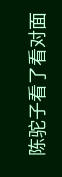陈驼子看了看对面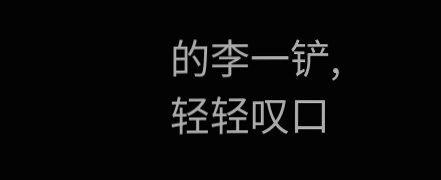的李一铲,轻轻叹口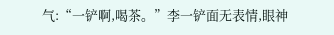气:“一铲啊,喝茶。”李一铲面无表情,眼神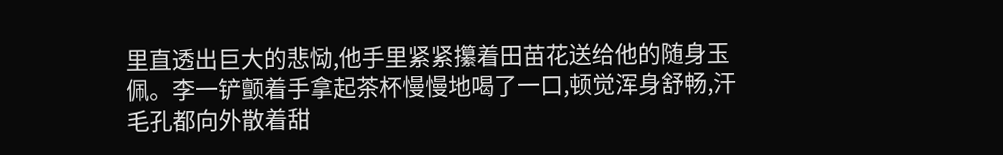里直透出巨大的悲恸,他手里紧紧攥着田苗花送给他的随身玉佩。李一铲颤着手拿起茶杯慢慢地喝了一口,顿觉浑身舒畅,汗毛孔都向外散着甜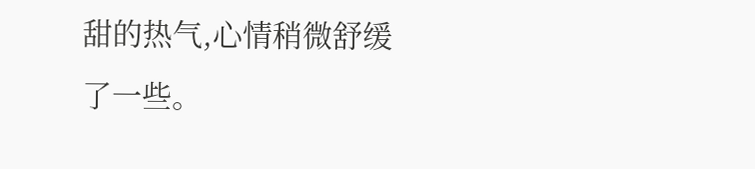甜的热气,心情稍微舒缓了一些。